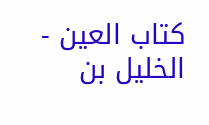كتاب العين - الخليل بن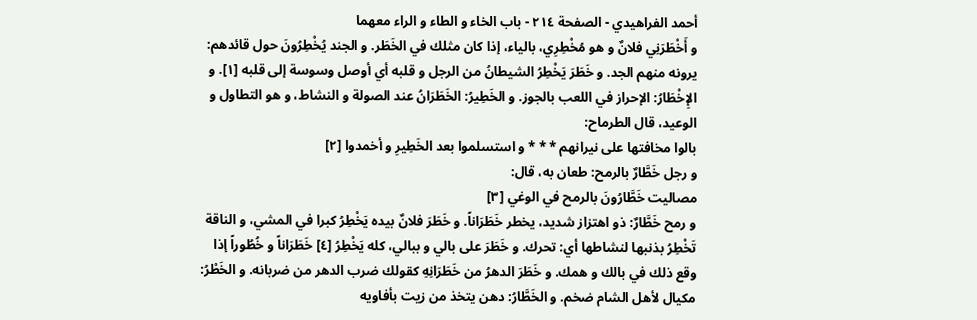أحمد الفراهيدي - الصفحة ٢١٤ - باب الخاء و الطاء و الراء معهما
و أَخْطَرَنِي فلانٌ و هو مُخْطِرِي، بالياء، إذا كان مثلك في الخَطَر. و الجند يُخْطِرُونَ حول قائدهم: يرونه منهم الجد. و خَطَرَ يَخْطِرُ الشيطانُ من الرجل و قلبه أي أوصل وسوسة إلى قلبه [١]. و الإِخْطَارُ: الإحراز في اللعب بالجوز. و الخَطِيرُ: الخَطَرَانُ عند الصولة و النشاط، و هو التطاول و الوعيد، قال الطرماح:
بالوا مخافتها على نيرانهم * * * و استسلموا بعد الخَطِيرِ و أخمدوا [٢]
و رجل خَطَّارٌ بالرمح: طعان به، قال:
مصاليت خَطَّارُونَ بالرمح في الوغي [٣]
و رمح خَطَّارٌ: ذو اهتزاز شديد، يخطر خَطَرَاناً. و خَطَرَ فلانٌ بيده يَخْطِرُ كبرا في المشي، و الناقة تَخْطِرُ بذنبها لنشاطها أي: تحرك. و خَطَرَ على بالي و ببالي، كله يَخْطِرُ [٤] خَطَرَاناً و خُطُوراً إذا وقع ذلك في بالك و همك. و خَطَرَ الدهرُ من خَطَرَانِهِ كقولك ضرب الدهر من ضربانه. و الخَطْرُ: مكيال لأهل الشام ضخم. و الخَطَّارُ: دهن يتخذ من زيت بأفاويه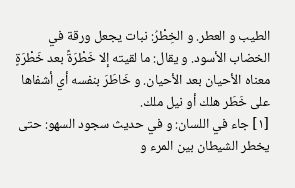الطيب و العطر. و الخِطْرُ: نبات يجعل ورقة في الخضاب الأسود. و يقال: ما لقيته إلا خَطْرَةً بعد خَطْرَةٍ معناه الأحيان بعد الأحيان. و خَاطَرَ بنفسه أي أشفاها على خَطَر هلك أو نيل ملك.
[١] جاء في اللسان: و في حديث سجود السهو: حتى يخطر الشيطان بين المرء و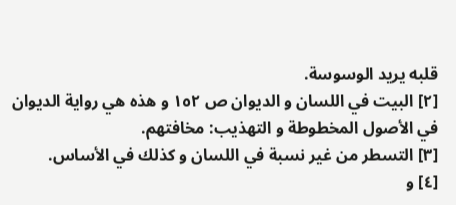قلبه يريد الوسوسة.
[٢] البيت في اللسان و الديوان ص ١٥٢ و هذه هي رواية الديوان في الأصول المخطوطة و التهذيب: مخافتهم.
[٣] التسطر من غير نسبة في اللسان و كذلك في الأساس.
[٤] و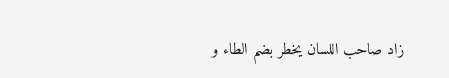زاد صاحب اللسان يخطر بضم الطاء و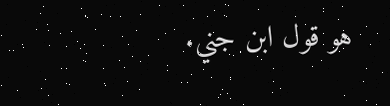هو قول ابن جني.